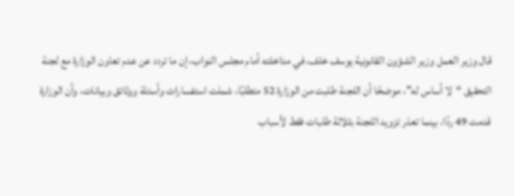قال وزير العمل وزير الشؤون القانونية يوسف خلف، في مداخلته أمام مجلس النواب، إن ما تردد عن عدم تعاون الوزارة مع لجنة التحقيق “لا أساس له”، موضحًا أن اللجنة طلبت من الوزارة 52 متطلبًا، شملت استفسارات وأسئلة ووثائق وبيانات، وأن الوزارة قدمت 49 ردًا، بينما تعذر تزويد اللجنة بثلاثة طلبات فقط لأسباب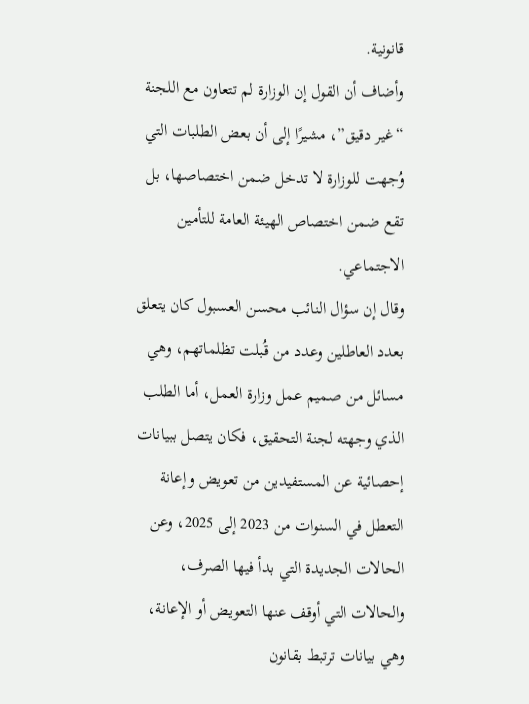قانونية.
وأضاف أن القول إن الوزارة لم تتعاون مع اللجنة “غير دقيق”، مشيرًا إلى أن بعض الطلبات التي وُجهت للوزارة لا تدخل ضمن اختصاصها، بل تقع ضمن اختصاص الهيئة العامة للتأمين الاجتماعي.
وقال إن سؤال النائب محسن العسبول كان يتعلق بعدد العاطلين وعدد من قُبلت تظلماتهم، وهي مسائل من صميم عمل وزارة العمل، أما الطلب الذي وجهته لجنة التحقيق، فكان يتصل ببيانات إحصائية عن المستفيدين من تعويض وإعانة التعطل في السنوات من 2023 إلى 2025، وعن الحالات الجديدة التي بدأ فيها الصرف، والحالات التي أوقف عنها التعويض أو الإعانة، وهي بيانات ترتبط بقانون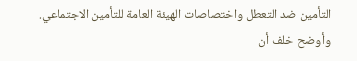التأمين ضد التعطل واختصاصات الهيئة العامة للتأمين الاجتماعي.
وأوضح خلف أن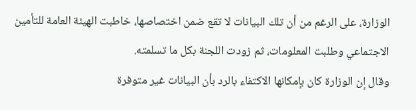الوزارة، على الرغم من أن تلك البيانات لا تقع ضمن اختصاصها، خاطبت الهيئة العامة للتأمين الاجتماعي وطلبت المعلومات، ثم زودت اللجنة بكل ما تسلمته.
وقال إن الوزارة كان بإمكانها الاكتفاء بالرد بأن البيانات غير متوفرة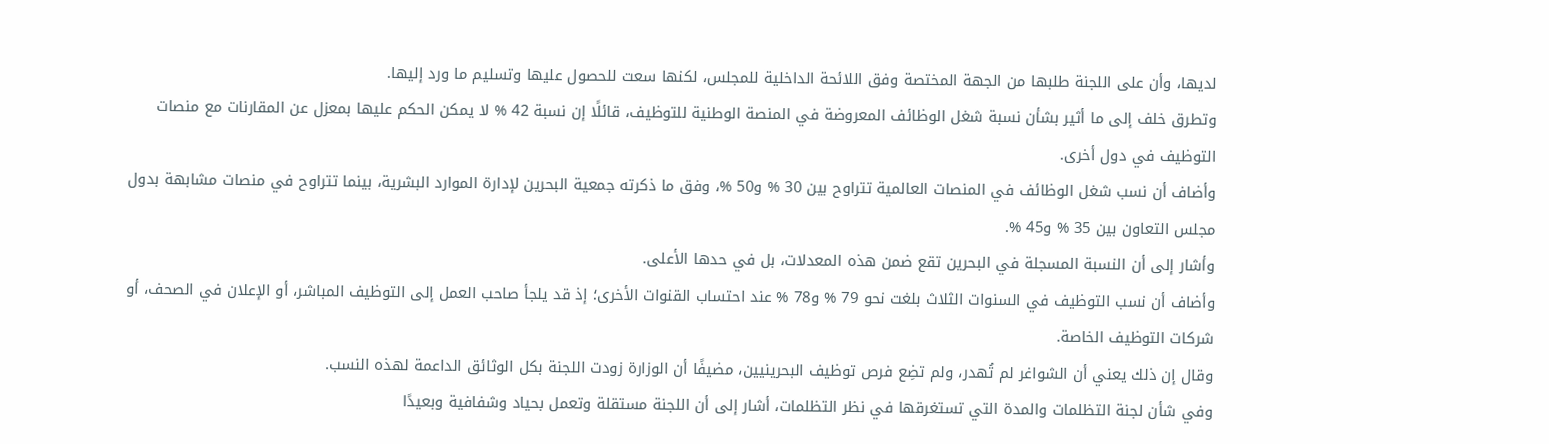لديها، وأن على اللجنة طلبها من الجهة المختصة وفق اللائحة الداخلية للمجلس، لكنها سعت للحصول عليها وتسليم ما ورد إليها.
وتطرق خلف إلى ما أثير بشأن نسبة شغل الوظائف المعروضة في المنصة الوطنية للتوظيف، قائلًا إن نسبة 42 % لا يمكن الحكم عليها بمعزل عن المقارنات مع منصات التوظيف في دول أخرى.
وأضاف أن نسب شغل الوظائف في المنصات العالمية تتراوح بين 30 % و50 %، وفق ما ذكرته جمعية البحرين لإدارة الموارد البشرية، بينما تتراوح في منصات مشابهة بدول مجلس التعاون بين 35 % و45 %.
وأشار إلى أن النسبة المسجلة في البحرين تقع ضمن هذه المعدلات، بل في حدها الأعلى.
وأضاف أن نسب التوظيف في السنوات الثلاث بلغت نحو 79 % و78 % عند احتساب القنوات الأخرى؛ إذ قد يلجأ صاحب العمل إلى التوظيف المباشر، أو الإعلان في الصحف، أو شركات التوظيف الخاصة.
وقال إن ذلك يعني أن الشواغر لم تُهدر، ولم تضِع فرص توظيف البحرينيين، مضيفًا أن الوزارة زودت اللجنة بكل الوثائق الداعمة لهذه النسب.
وفي شأن لجنة التظلمات والمدة التي تستغرقها في نظر التظلمات، أشار إلى أن اللجنة مستقلة وتعمل بحياد وشفافية وبعيدًا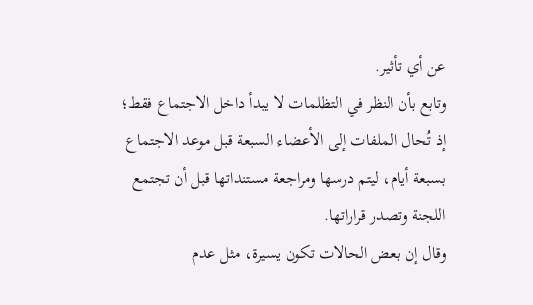عن أي تأثير.
وتابع بأن النظر في التظلمات لا يبدأ داخل الاجتماع فقط؛ إذ تُحال الملفات إلى الأعضاء السبعة قبل موعد الاجتماع بسبعة أيام، ليتم درسها ومراجعة مستنداتها قبل أن تجتمع اللجنة وتصدر قراراتها.
وقال إن بعض الحالات تكون يسيرة، مثل عدم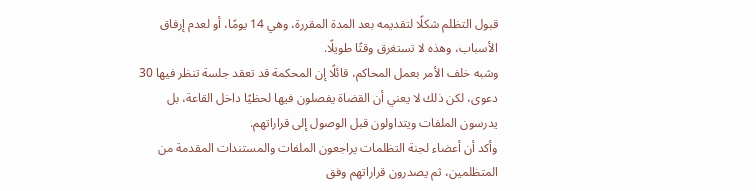قبول التظلم شكلًا لتقديمه بعد المدة المقررة، وهي 14 يومًا، أو لعدم إرفاق الأسباب، وهذه لا تستغرق وقتًا طويلًا.
وشبه خلف الأمر بعمل المحاكم، قائلًا إن المحكمة قد تعقد جلسة تنظر فيها 30 دعوى، لكن ذلك لا يعني أن القضاة يفصلون فيها لحظيًا داخل القاعة، بل يدرسون الملفات ويتداولون قبل الوصول إلى قراراتهم.
وأكد أن أعضاء لجنة التظلمات يراجعون الملفات والمستندات المقدمة من المتظلمين، ثم يصدرون قراراتهم وفق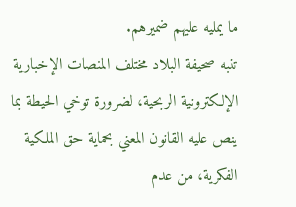ما يمليه عليهم ضميرهم.
تنبه صحيفة البلاد مختلف المنصات الإخبارية الإلكترونية الربحية، لضرورة توخي الحيطة بما ينص عليه القانون المعني بحماية حق الملكية الفكرية، من عدم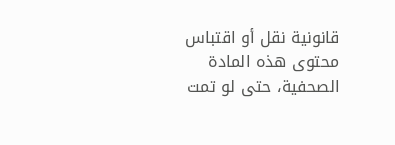قانونية نقل أو اقتباس محتوى هذه المادة الصحفية، حتى لو تمت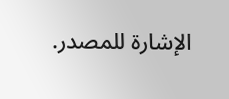الإشارة للمصدر.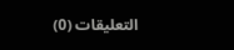التعليقات (0)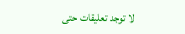لا توجد تعليقات حتى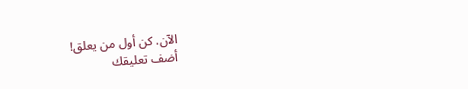الآن. كن أول من يعلق!
أضف تعليقك